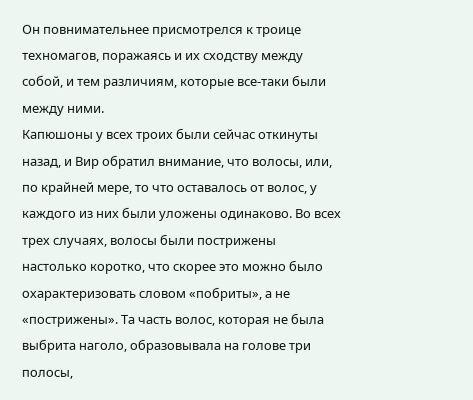Он повнимательнее присмотрелся к троице техномагов, поражаясь и их сходству между собой, и тем различиям, которые все-таки были между ними.
Капюшоны у всех троих были сейчас откинуты назад, и Вир обратил внимание, что волосы, или, по крайней мере, то что оставалось от волос, у каждого из них были уложены одинаково. Во всех трех случаях, волосы были пострижены настолько коротко, что скорее это можно было охарактеризовать словом «побриты», а не «пострижены». Та часть волос, которая не была выбрита наголо, образовывала на голове три полосы,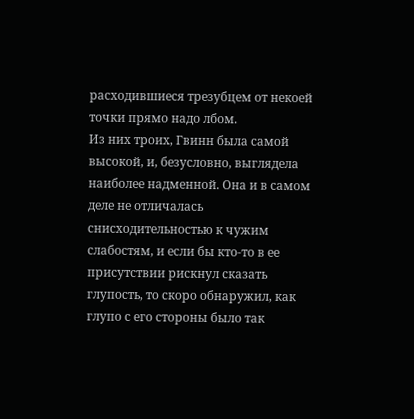расходившиеся трезубцем от некоей точки прямо надо лбом.
Из них троих, Гвинн была самой высокой, и, безусловно, выглядела наиболее надменной. Она и в самом деле не отличалась снисходительностью к чужим слабостям, и если бы кто-то в ее присутствии рискнул сказать глупость, то скоро обнаружил, как глупо с его стороны было так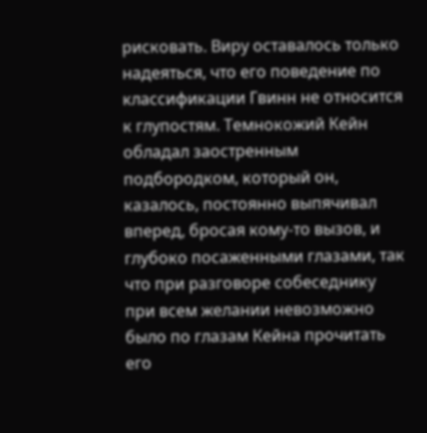рисковать. Виру оставалось только надеяться, что его поведение по классификации Гвинн не относится к глупостям. Темнокожий Кейн обладал заостренным подбородком, который он, казалось, постоянно выпячивал вперед, бросая кому-то вызов, и глубоко посаженными глазами, так что при разговоре собеседнику при всем желании невозможно было по глазам Кейна прочитать его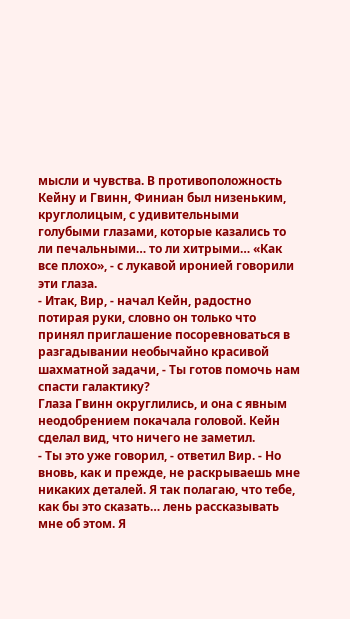мысли и чувства. В противоположность Кейну и Гвинн, Финиан был низеньким, круглолицым, с удивительными голубыми глазами, которые казались то ли печальными… то ли хитрыми… «Как все плохо», - с лукавой иронией говорили эти глаза.
- Итак, Вир, - начал Кейн, радостно потирая руки, словно он только что принял приглашение посоревноваться в разгадывании необычайно красивой шахматной задачи, - Ты готов помочь нам спасти галактику?
Глаза Гвинн округлились, и она с явным неодобрением покачала головой. Кейн сделал вид, что ничего не заметил.
- Ты это уже говорил, - ответил Вир. - Но вновь, как и прежде, не раскрываешь мне никаких деталей. Я так полагаю, что тебе, как бы это сказать… лень рассказывать мне об этом. Я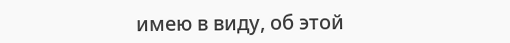имею в виду, об этой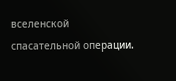вселенской спасательной операции.